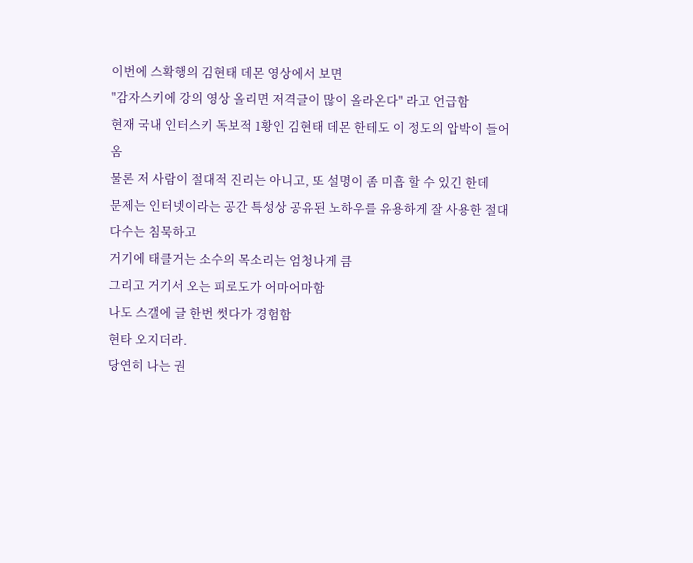이번에 스확행의 김현태 데몬 영상에서 보면
"감자스키에 강의 영상 올리면 저격글이 많이 올라온다" 라고 언급함
현재 국내 인터스키 독보적 1황인 김현태 데몬 한테도 이 정도의 압박이 들어옴
물론 저 사람이 절대적 진리는 아니고, 또 설명이 좀 미흡 할 수 있긴 한데
문제는 인터넷이라는 공간 특성상 공유된 노하우를 유용하게 잘 사용한 절대다수는 침묵하고
거기에 태클거는 소수의 목소리는 엄청나게 큼
그리고 거기서 오는 피로도가 어마어마함
나도 스갤에 글 한번 썻다가 경험함
현타 오지더라.
당연히 나는 권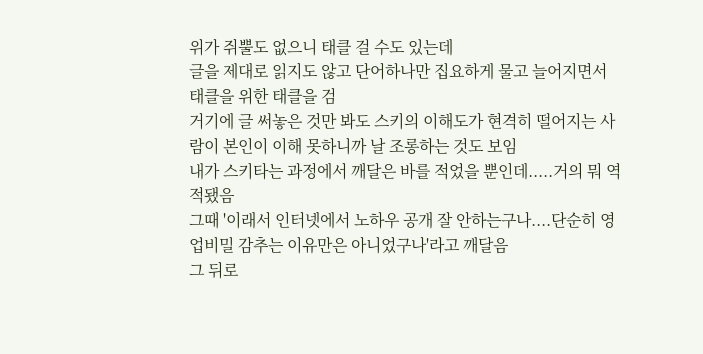위가 쥐뿔도 없으니 태클 걸 수도 있는데
글을 제대로 읽지도 않고 단어하나만 집요하게 물고 늘어지면서 태클을 위한 태클을 검
거기에 글 써놓은 것만 봐도 스키의 이해도가 현격히 떨어지는 사람이 본인이 이해 못하니까 날 조롱하는 것도 보임
내가 스키타는 과정에서 깨달은 바를 적었을 뿐인데.....거의 뭐 역적됐음
그때 '이래서 인터넷에서 노하우 공개 잘 안하는구나....단순히 영업비밀 감추는 이유만은 아니었구나'라고 깨달음
그 뒤로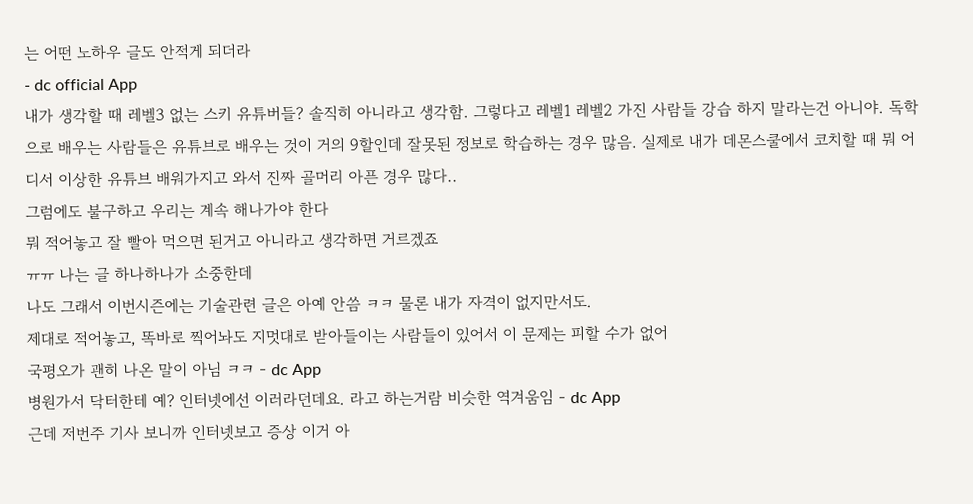는 어떤 노하우 글도 안적게 되더라
- dc official App
내가 생각할 때 레벨3 없는 스키 유튜버들? 솔직히 아니라고 생각함. 그렇다고 레벨1 레벨2 가진 사람들 강습 하지 말라는건 아니야. 독학으로 배우는 사람들은 유튜브로 배우는 것이 거의 9할인데 잘못된 정보로 학습하는 경우 많음. 실제로 내가 데몬스쿨에서 코치할 때 뭐 어디서 이상한 유튜브 배워가지고 와서 진짜 골머리 아픈 경우 많다..
그럼에도 불구하고 우리는 계속 해나가야 한다
뭐 적어놓고 잘 빨아 먹으면 된거고 아니라고 생각하면 거르겠죠
ㅠㅠ 나는 글 하나하나가 소중한데
나도 그래서 이번시즌에는 기술관련 글은 아예 안씀 ㅋㅋ 물론 내가 자격이 없지만서도.
제대로 적어놓고, 똑바로 찍어놔도 지멋대로 받아들이는 사람들이 있어서 이 문제는 피할 수가 없어
국평오가 괜히 나온 말이 아님 ㅋㅋ - dc App
병원가서 닥터한테 예? 인터넷에선 이러라던데요. 라고 하는거람 비슷한 역겨움임 - dc App
근데 저번주 기사 보니까 인터넷보고 증상 이거 아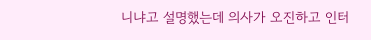니냐고 설명했는데 의사가 오진하고 인터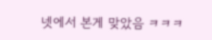넷에서 본게 맞았음 ㅋㅋㅋ